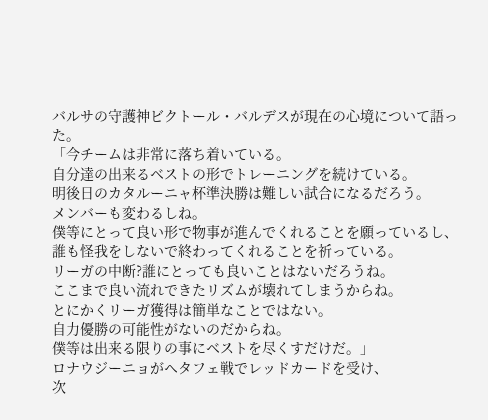バルサの守護神ビクトール・バルデスが現在の心境について語った。
「今チームは非常に落ち着いている。
自分達の出来るベストの形でトレーニングを続けている。
明後日のカタルーニャ杯準決勝は難しい試合になるだろう。
メンバーも変わるしね。
僕等にとって良い形で物事が進んでくれることを願っているし、
誰も怪我をしないで終わってくれることを祈っている。
リーガの中断?誰にとっても良いことはないだろうね。
ここまで良い流れできたリズムが壊れてしまうからね。
とにかくリーガ獲得は簡単なことではない。
自力優勝の可能性がないのだからね。
僕等は出来る限りの事にベストを尽くすだけだ。」
ロナウジーニョがヘタフェ戦でレッドカードを受け、
次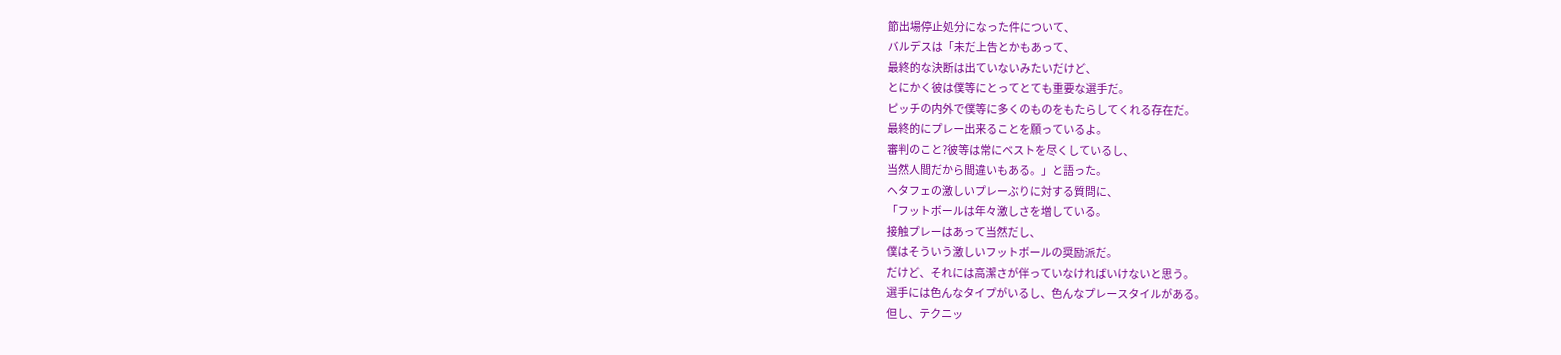節出場停止処分になった件について、
バルデスは「未だ上告とかもあって、
最終的な決断は出ていないみたいだけど、
とにかく彼は僕等にとってとても重要な選手だ。
ピッチの内外で僕等に多くのものをもたらしてくれる存在だ。
最終的にプレー出来ることを願っているよ。
審判のこと?彼等は常にベストを尽くしているし、
当然人間だから間違いもある。」と語った。
ヘタフェの激しいプレーぶりに対する質問に、
「フットボールは年々激しさを増している。
接触プレーはあって当然だし、
僕はそういう激しいフットボールの奨励派だ。
だけど、それには高潔さが伴っていなければいけないと思う。
選手には色んなタイプがいるし、色んなプレースタイルがある。
但し、テクニッ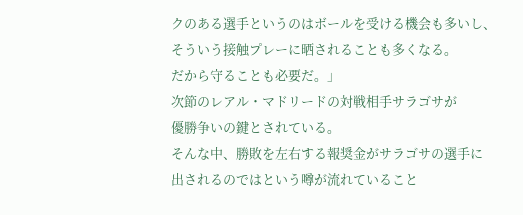クのある選手というのはボールを受ける機会も多いし、
そういう接触プレーに晒されることも多くなる。
だから守ることも必要だ。」
次節のレアル・マドリードの対戦相手サラゴサが
優勝争いの鍵とされている。
そんな中、勝敗を左右する報奨金がサラゴサの選手に
出されるのではという噂が流れていること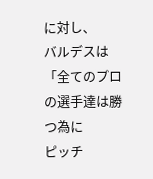に対し、
バルデスは「全てのプロの選手達は勝つ為に
ピッチ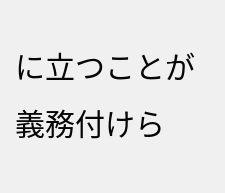に立つことが義務付けら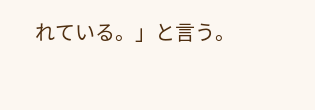れている。」と言う。